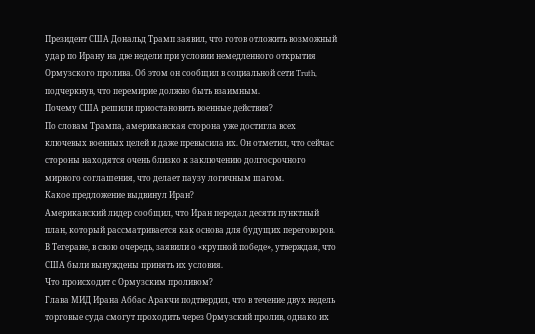Президент США Дональд Трамп заявил, что готов отложить возможный удар по Ирану на две недели при условии немедленного открытия Ормузского пролива. Об этом он сообщил в социальной сети Truth, подчеркнув, что перемирие должно быть взаимным.
Почему США решили приостановить военные действия?
По словам Трампа, американская сторона уже достигла всех ключевых военных целей и даже превысила их. Он отметил, что сейчас стороны находятся очень близко к заключению долгосрочного мирного соглашения, что делает паузу логичным шагом.
Какое предложение выдвинул Иран?
Американский лидер сообщил, что Иран передал десяти пунктный план, который рассматривается как основа для будущих переговоров. В Тегеране, в свою очередь, заявили о «крупной победе», утверждая, что США были вынуждены принять их условия.
Что происходит с Ормузским проливом?
Глава МИД Ирана Аббас Аракчи подтвердил, что в течение двух недель торговые суда смогут проходить через Ормузский пролив, однако их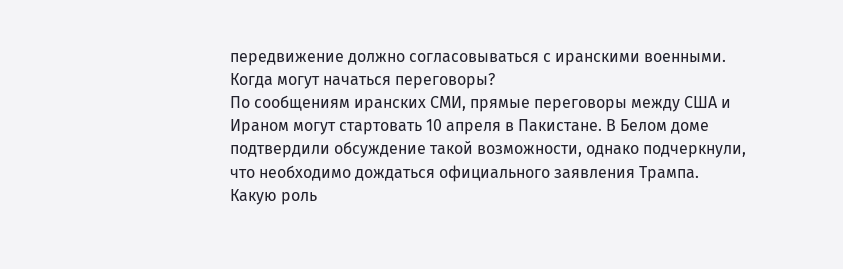передвижение должно согласовываться с иранскими военными.
Когда могут начаться переговоры?
По сообщениям иранских СМИ, прямые переговоры между США и Ираном могут стартовать 10 апреля в Пакистане. В Белом доме подтвердили обсуждение такой возможности, однако подчеркнули, что необходимо дождаться официального заявления Трампа.
Какую роль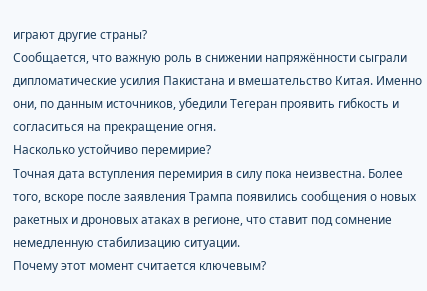играют другие страны?
Сообщается, что важную роль в снижении напряжённости сыграли дипломатические усилия Пакистана и вмешательство Китая. Именно они, по данным источников, убедили Тегеран проявить гибкость и согласиться на прекращение огня.
Насколько устойчиво перемирие?
Точная дата вступления перемирия в силу пока неизвестна. Более того, вскоре после заявления Трампа появились сообщения о новых ракетных и дроновых атаках в регионе, что ставит под сомнение немедленную стабилизацию ситуации.
Почему этот момент считается ключевым?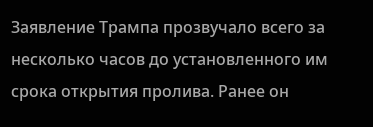Заявление Трампа прозвучало всего за несколько часов до установленного им срока открытия пролива. Ранее он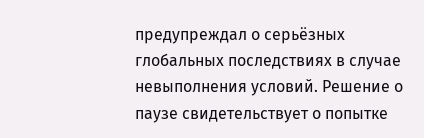предупреждал о серьёзных глобальных последствиях в случае невыполнения условий. Решение о паузе свидетельствует о попытке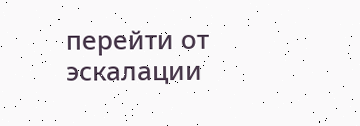перейти от эскалации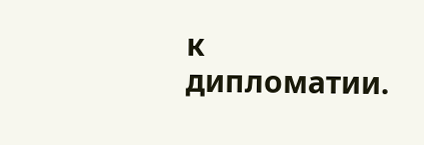к дипломатии.